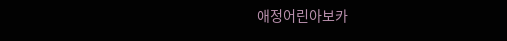애정어린아보카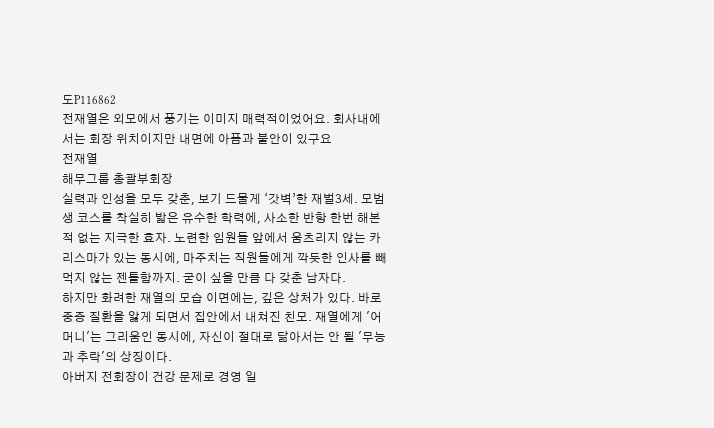도P116862
전재열은 외모에서 풍기는 이미지 매력적이었어요. 회사내에서는 회장 위치이지만 내면에 아픔과 불안이 있구요
전재열
해무그룹 총괄부회장
실력과 인성을 모두 갖춘, 보기 드물게 ‘갓벽’한 재벌3세. 모범생 코스를 착실히 밟은 유수한 학력에, 사소한 반항 한번 해본 적 없는 지극한 효자. 노련한 임원들 앞에서 움츠리지 않는 카리스마가 있는 동시에, 마주치는 직원들에게 깍듯한 인사를 빼먹지 않는 젠틀함까지. 굳이 싶을 만큼 다 갖춘 남자다.
하지만 화려한 재열의 모습 이면에는, 깊은 상처가 있다. 바로 중증 질환을 앓게 되면서 집안에서 내쳐진 친모. 재열에게 '어머니'는 그리움인 동시에, 자신이 절대로 닮아서는 안 될 '무능과 추락'의 상징이다.
아버지 전회장이 건강 문제로 경영 일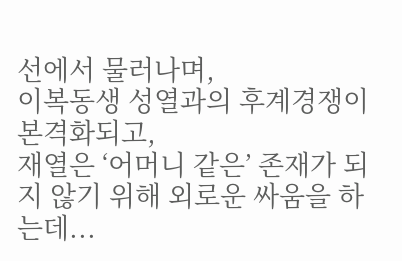선에서 물러나며,
이복동생 성열과의 후계경쟁이 본격화되고,
재열은 ‘어머니 같은’ 존재가 되지 않기 위해 외로운 싸움을 하는데...